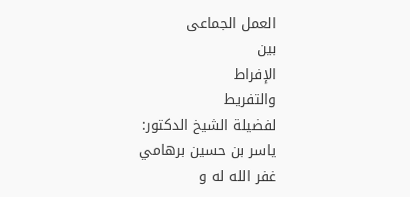العمل الجماعى
بين
الإفراط
والتفريط
لفضيلة الشيخ الدكتور:
ياسر بن حسين برهامي
غفر الله له و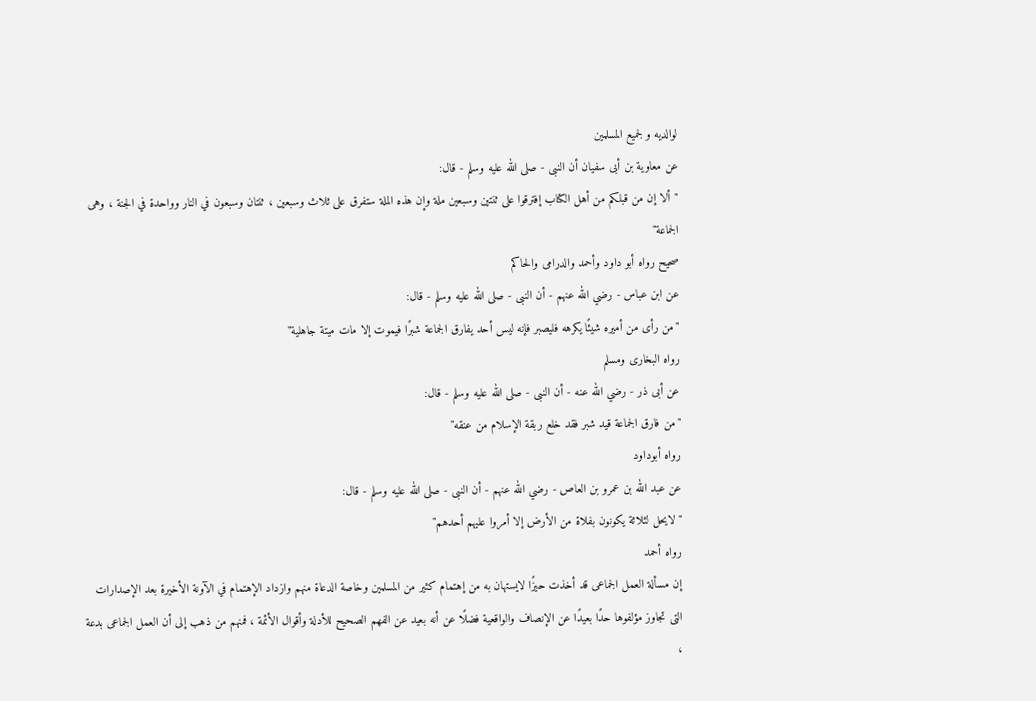لوالديه و لجميع المسلمين
عن معاوية بن أبى سفيان أن النبى - صلى الله عليه وسلم - قال:
"ألا إن من قبلكم من أهل الكتاب إفترقوا على ثنتين وسبعين ملة وإن هذه الملة ستفرق على ثلاث وسبعين ، ثنتان وسبعون في النار وواحدة في الجنة ، وهى الجماعة"
صحيح رواه أبو داود وأحمد والدرامى والحاكم
عن ابن عباس - رضي الله عنهم - أن النبى - صلى الله عليه وسلم - قال:
"من رأى من أميره شيئًا يكرهه فليصبر فإنه ليس أحد يفارق الجماعة شبرًا فيموت إلا مات ميتة جاهلية"
رواه البخارى ومسلم
عن أبى ذر - رضي الله عنه - أن النبى - صلى الله عليه وسلم - قال:
"من فارق الجماعة قيد شبر فقد خلع ربقة الإسلام من عنقه"
رواه أبوداود
عن عبد الله بن عمرو بن العاص - رضي الله عنهم - أن النبى - صلى الله عليه وسلم - قال:
"لايحل لثلاثة يكونون بفلاة من الأرض إلا أمروا عليهم أحدهم"
رواه أحمد
إن مسألة العمل الجماعى قد أخذت حيزًا لايستهان به من إهتمام كثير من المسلمين وخاصة الدعاة منهم وازداد الإهتمام في الآونة الأخيرة بعد الإصدارات التى تجاوز مؤلفوها حدًا بعيدًا عن الإنصاف والواقعية فضلًا عن أنه بعيد عن الفهم الصحيح للأدلة وأقوال الأئمة ، فمنهم من ذهب إلى أن العمل الجماعى بدعة ،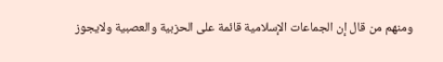ومنهم من قال إن الجماعات الإسلامية قائمة على الحزبية والعصبية ولايجوز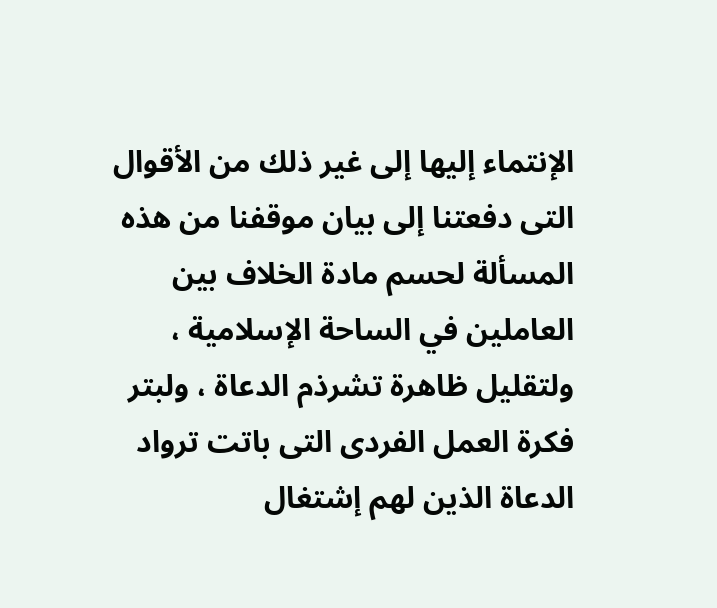الإنتماء إليها إلى غير ذلك من الأقوال التى دفعتنا إلى بيان موقفنا من هذه المسألة لحسم مادة الخلاف بين العاملين في الساحة الإسلامية ، ولتقليل ظاهرة تشرذم الدعاة ، ولبتر فكرة العمل الفردى التى باتت ترواد الدعاة الذين لهم إشتغال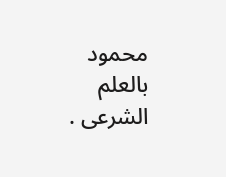محمود بالعلم الشرعى .